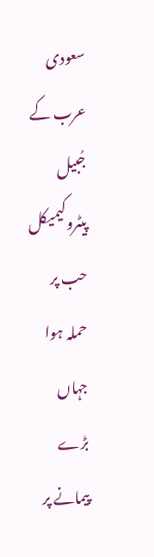سعودی عرب کے جُبیل پیٹروکیمیکل حب پر حملہ ہوا جہاں بڑے پیمانے پر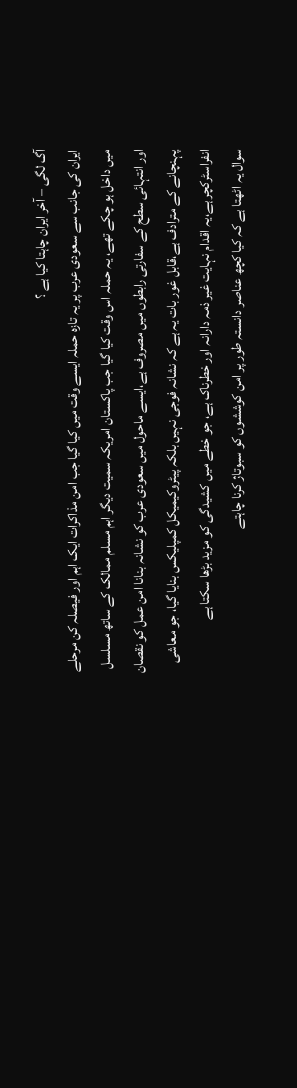آگ لگی – آخر ایران چاہتا کیا ہے ؟
ایران کی جانب سے سعودی عرب پر یہ تازہ حملہ ایسے وقت میں کیا گیا جب امن مذاکرات ایک اہم اور فیصلہ کن مرحلے میں داخل ہو چکے تھے، یہ حملہ اس وقت کیا گیا جب پاکستان امریکہ سمیت دیگر اہم مسلم ممالک کے ساتھ مسلسل اور انتہائی سطح کے سفارتی رابطوں میں مصروف ہے،ایسے ماحول میں سعودی عرب کو نشانہ بنانا امن عمل کو نقصان پہنچانے کے مترادف ہے،قابل غور بات یہ ہے کہ نشانہ فوجی نہیں بلکہ پیٹروکیمیکل کمپلیکس بنایا گیا، جو معاشی انفراسٹرکچر ہے،یہ اقدام نہایت غیر ذمہ دارانہ اور خطرناک ہے، جو خطے میں کشیدگی کو مزید بڑھا سکتا ہے
سوال یہ اٹھتا ہے کہ کیا کچھ عناصر دانستہ طور پر امن کوششوں کو سبوتاژ کرنا چاہتے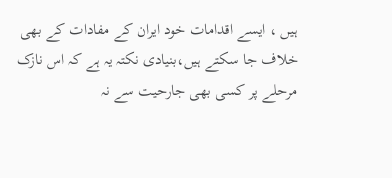ہیں ، ایسے اقدامات خود ایران کے مفادات کے بھی خلاف جا سکتے ہیں،بنیادی نکتہ یہ ہے کہ اس نازک مرحلے پر کسی بھی جارحیت سے نہ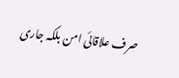صرف علاقائی امن بلکہ جاری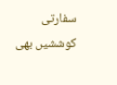سفارتی کوششیں بھی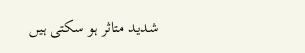شدید متاثر ہو سکتی ہیں